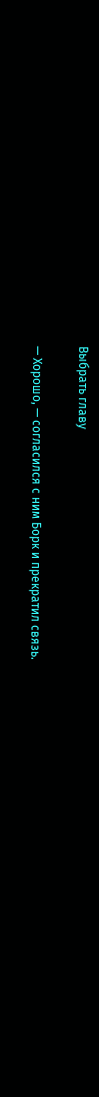Выбрать главу

— Хорошо, — согласился с ним Борк и прекратил связь.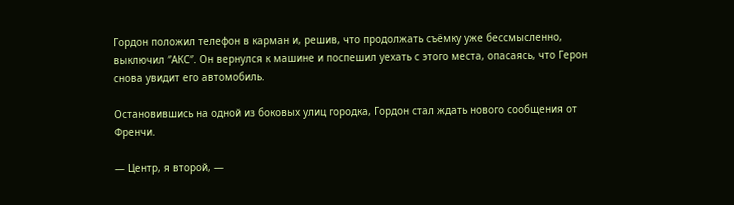Гордон положил телефон в карман и, решив, что продолжать съёмку уже бессмысленно, выключил ″АКС″. Он вернулся к машине и поспешил уехать с этого места, опасаясь, что Герон снова увидит его автомобиль.

Остановившись на одной из боковых улиц городка, Гордон стал ждать нового сообщения от Френчи.

— Центр, я второй, —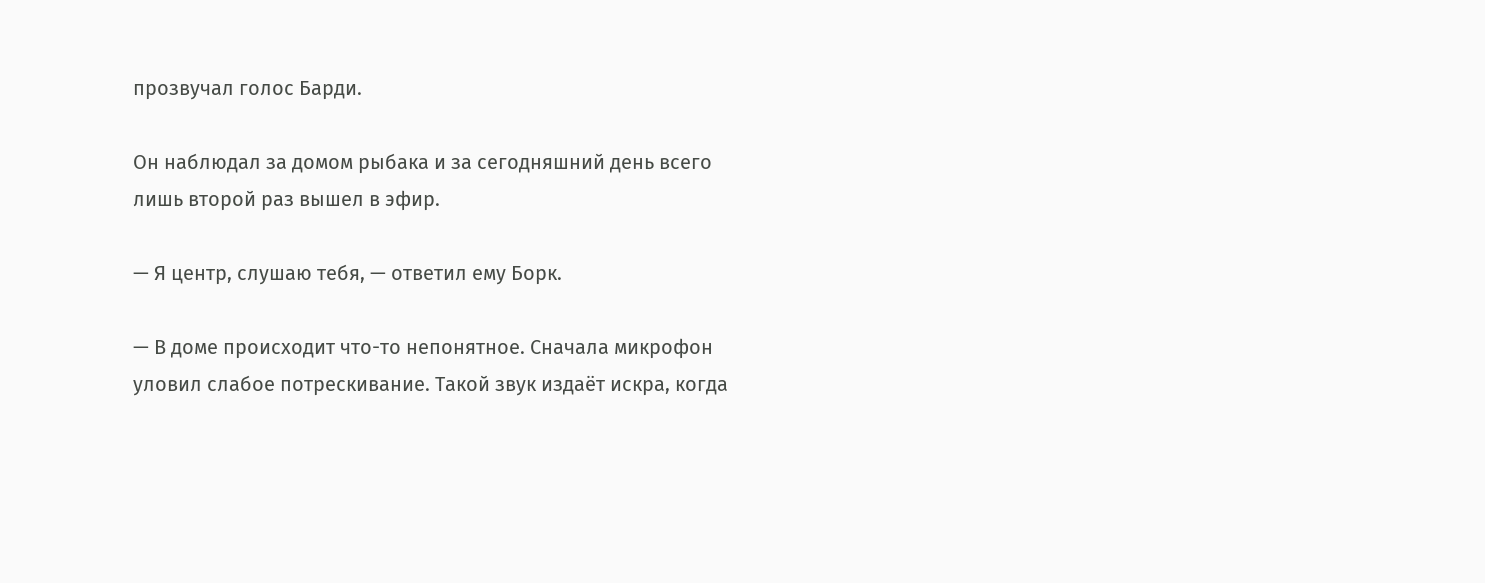прозвучал голос Барди.

Он наблюдал за домом рыбака и за сегодняшний день всего лишь второй раз вышел в эфир.

— Я центр, слушаю тебя, — ответил ему Борк.

— В доме происходит что-то непонятное. Сначала микрофон уловил слабое потрескивание. Такой звук издаёт искра, когда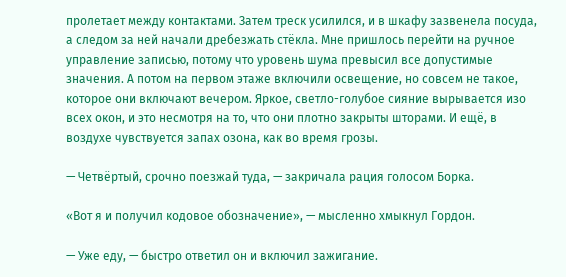пролетает между контактами. Затем треск усилился, и в шкафу зазвенела посуда, а следом за ней начали дребезжать стёкла. Мне пришлось перейти на ручное управление записью, потому что уровень шума превысил все допустимые значения. А потом на первом этаже включили освещение, но совсем не такое, которое они включают вечером. Яркое, светло-голубое сияние вырывается изо всех окон, и это несмотря на то, что они плотно закрыты шторами. И ещё, в воздухе чувствуется запах озона, как во время грозы.

— Четвёртый, срочно поезжай туда, — закричала рация голосом Борка.

«Вот я и получил кодовое обозначение», — мысленно хмыкнул Гордон.

— Уже еду, — быстро ответил он и включил зажигание.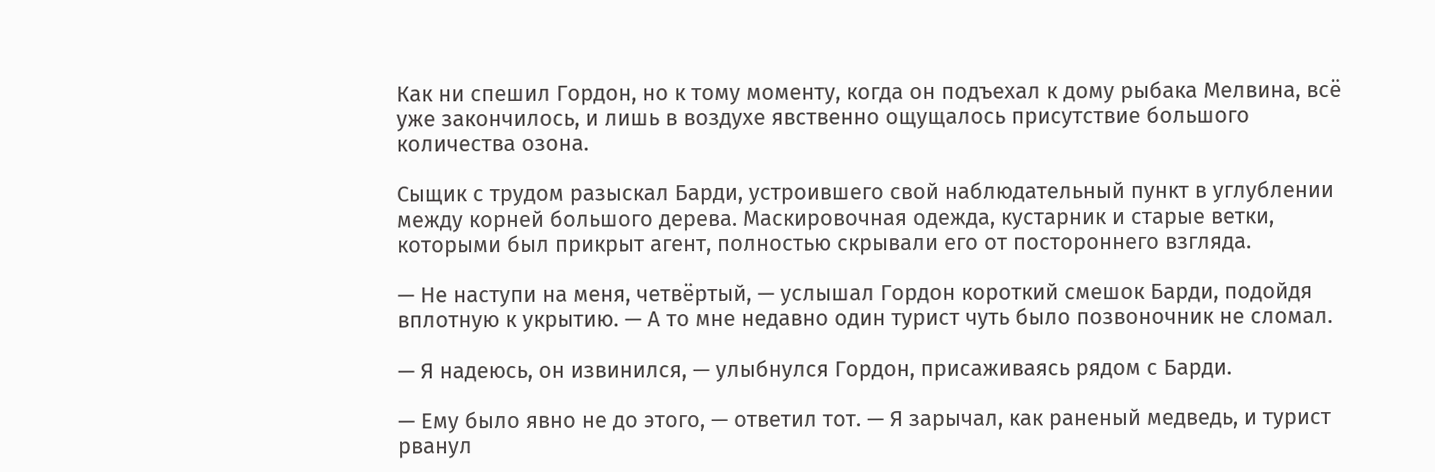Как ни спешил Гордон, но к тому моменту, когда он подъехал к дому рыбака Мелвина, всё уже закончилось, и лишь в воздухе явственно ощущалось присутствие большого количества озона.

Сыщик с трудом разыскал Барди, устроившего свой наблюдательный пункт в углублении между корней большого дерева. Маскировочная одежда, кустарник и старые ветки, которыми был прикрыт агент, полностью скрывали его от постороннего взгляда.

— Не наступи на меня, четвёртый, — услышал Гордон короткий смешок Барди, подойдя вплотную к укрытию. — А то мне недавно один турист чуть было позвоночник не сломал.

— Я надеюсь, он извинился, — улыбнулся Гордон, присаживаясь рядом с Барди.

— Ему было явно не до этого, — ответил тот. — Я зарычал, как раненый медведь, и турист рванул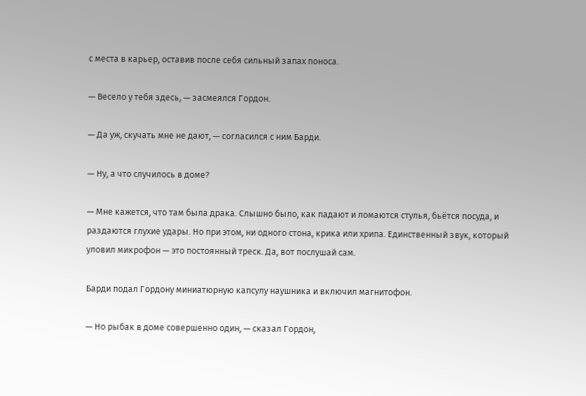с места в карьер, оставив после себя сильный запах поноса.

— Весело у тебя здесь, — засмеялся Гордон.

— Да уж, скучать мне не дают, — согласился с ним Барди.

— Ну, а что случилось в доме?

— Мне кажется, что там была драка. Слышно было, как падают и ломаются стулья, бьётся посуда, и раздаются глухие удары. Но при этом, ни одного стона, крика или хрипа. Единственный звук, который уловил микрофон — это постоянный треск. Да, вот послушай сам.

Барди подал Гордону миниатюрную капсулу наушника и включил магнитофон.

— Но рыбак в доме совершенно один, — сказал Гордон,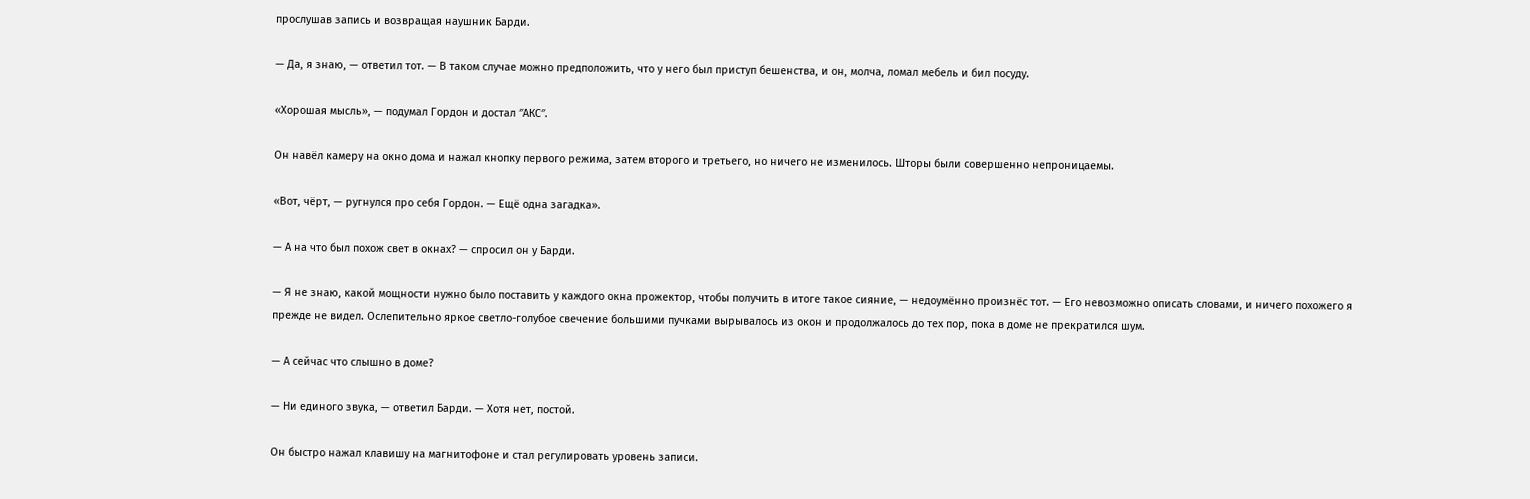прослушав запись и возвращая наушник Барди.

— Да, я знаю, — ответил тот. — В таком случае можно предположить, что у него был приступ бешенства, и он, молча, ломал мебель и бил посуду.

«Хорошая мысль», — подумал Гордон и достал ″АКС″.

Он навёл камеру на окно дома и нажал кнопку первого режима, затем второго и третьего, но ничего не изменилось. Шторы были совершенно непроницаемы.

«Вот, чёрт, — ругнулся про себя Гордон. — Ещё одна загадка».

— А на что был похож свет в окнах? — спросил он у Барди.

— Я не знаю, какой мощности нужно было поставить у каждого окна прожектор, чтобы получить в итоге такое сияние, — недоумённо произнёс тот. — Его невозможно описать словами, и ничего похожего я прежде не видел. Ослепительно яркое светло-голубое свечение большими пучками вырывалось из окон и продолжалось до тех пор, пока в доме не прекратился шум.

— А сейчас что слышно в доме?

— Ни единого звука, — ответил Барди. — Хотя нет, постой.

Он быстро нажал клавишу на магнитофоне и стал регулировать уровень записи.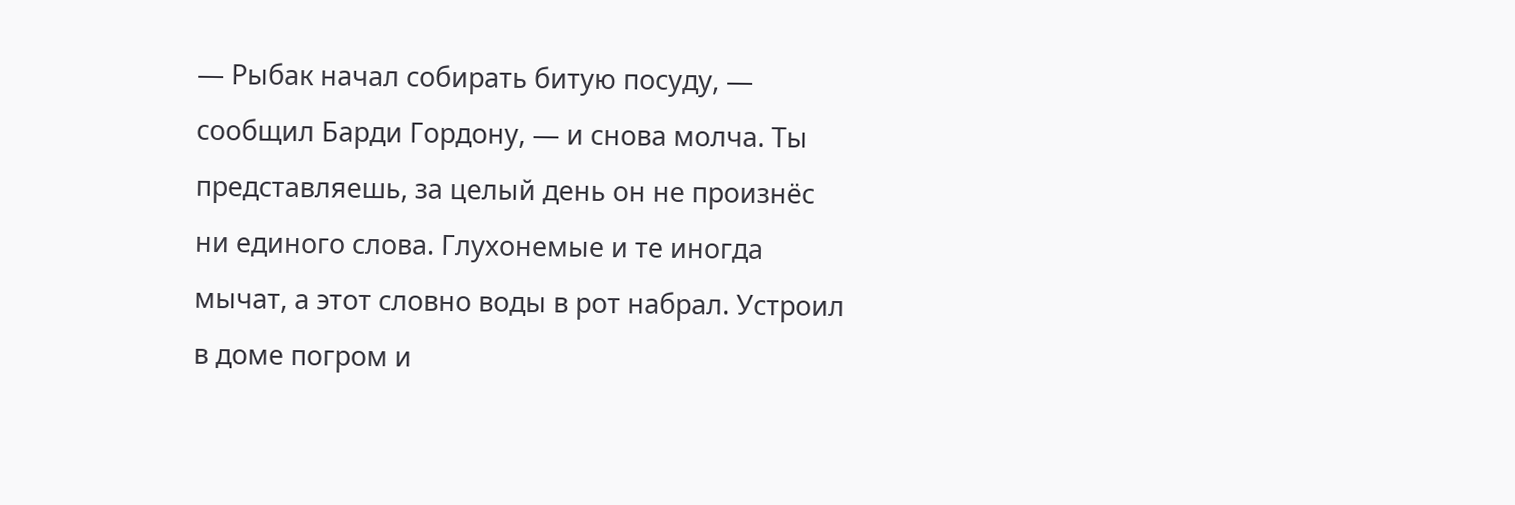— Рыбак начал собирать битую посуду, — сообщил Барди Гордону, — и снова молча. Ты представляешь, за целый день он не произнёс ни единого слова. Глухонемые и те иногда мычат, а этот словно воды в рот набрал. Устроил в доме погром и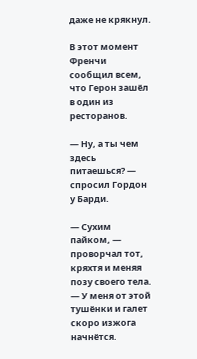даже не крякнул.

В этот момент Френчи сообщил всем, что Герон зашёл в один из ресторанов.

— Ну, а ты чем здесь питаешься? — спросил Гордон у Барди.

— Сухим пайком, — проворчал тот, кряхтя и меняя позу своего тела. — У меня от этой тушёнки и галет скоро изжога начнётся.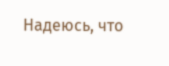Надеюсь, что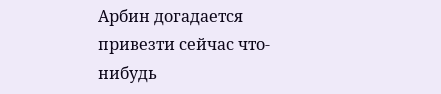Арбин догадается привезти сейчас что-нибудь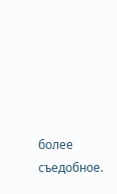более съедобное.